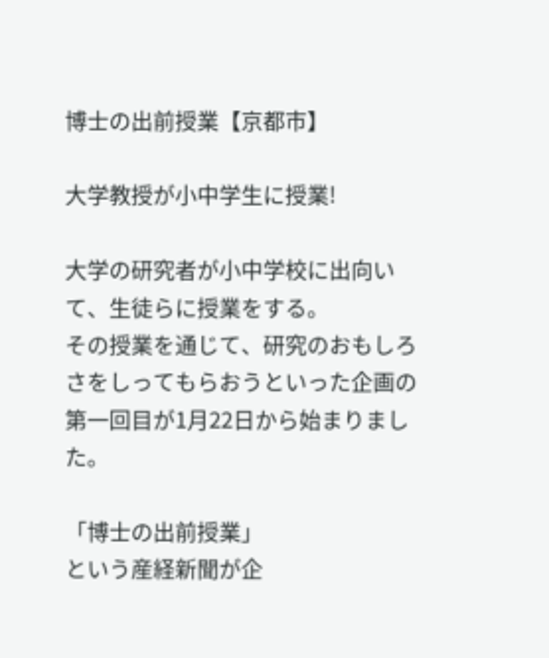博士の出前授業【京都市】

大学教授が小中学生に授業!

大学の研究者が小中学校に出向いて、生徒らに授業をする。
その授業を通じて、研究のおもしろさをしってもらおうといった企画の
第一回目が1月22日から始まりました。

「博士の出前授業」
という産経新聞が企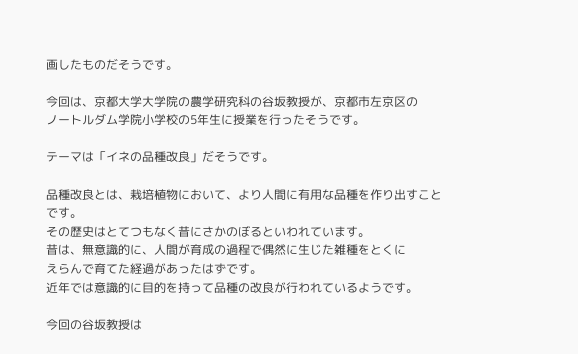画したものだそうです。

今回は、京都大学大学院の農学研究科の谷坂教授が、京都市左京区の
ノートルダム学院小学校の5年生に授業を行ったそうです。

テーマは「イネの品種改良」だそうです。

品種改良とは、栽培植物において、より人間に有用な品種を作り出すことです。
その歴史はとてつもなく昔にさかのぼるといわれています。
昔は、無意識的に、人間が育成の過程で偶然に生じた雑種をとくに
えらんで育てた経過があったはずです。
近年では意識的に目的を持って品種の改良が行われているようです。

今回の谷坂教授は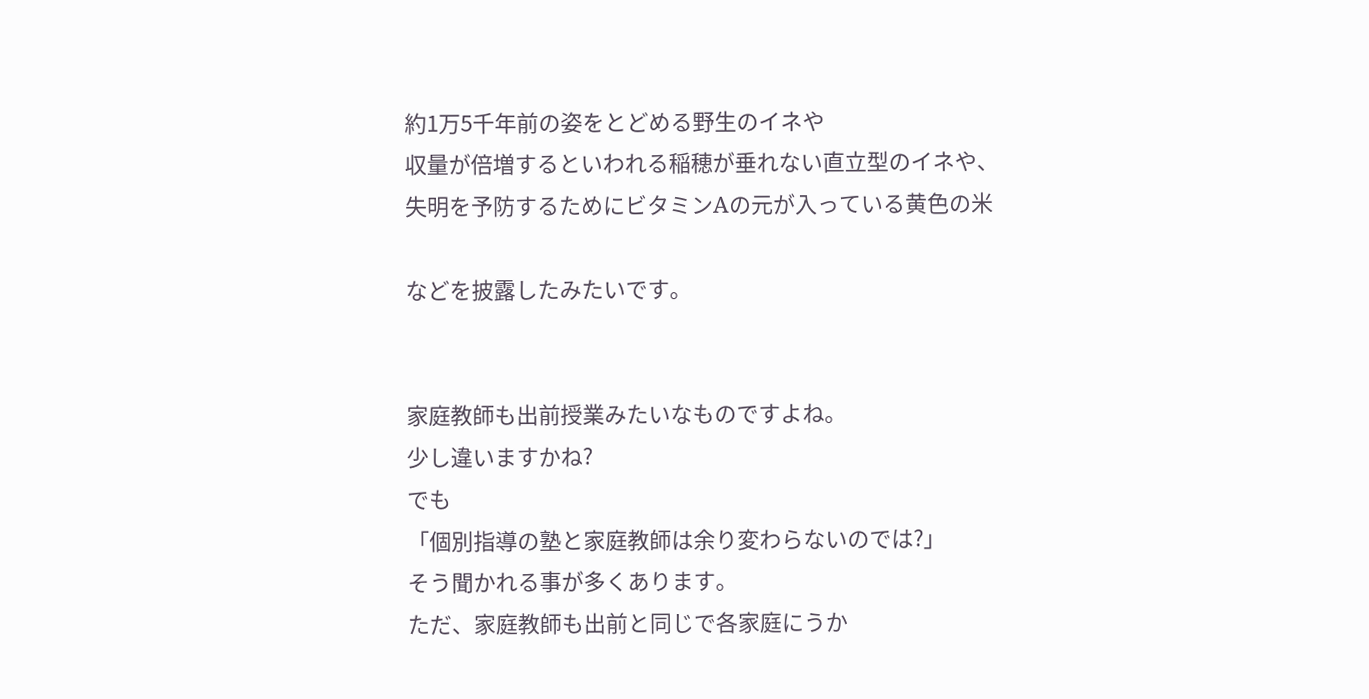約1万5千年前の姿をとどめる野生のイネや
収量が倍増するといわれる稲穂が垂れない直立型のイネや、
失明を予防するためにビタミンAの元が入っている黄色の米

などを披露したみたいです。


家庭教師も出前授業みたいなものですよね。
少し違いますかね?
でも
「個別指導の塾と家庭教師は余り変わらないのでは?」
そう聞かれる事が多くあります。
ただ、家庭教師も出前と同じで各家庭にうか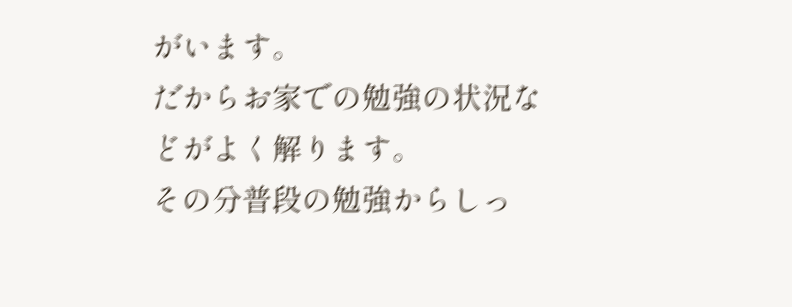がいます。
だからお家での勉強の状況などがよく解ります。
その分普段の勉強からしっ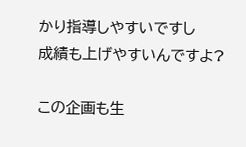かり指導しやすいですし
成績も上げやすいんですよ?

この企画も生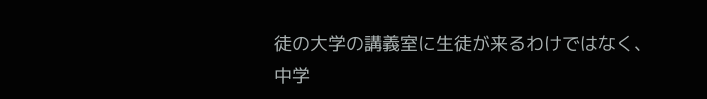徒の大学の講義室に生徒が来るわけではなく、
中学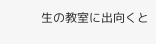生の教室に出向くと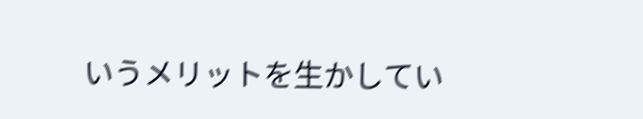いうメリットを生かしてい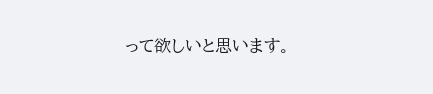って欲しいと思います。